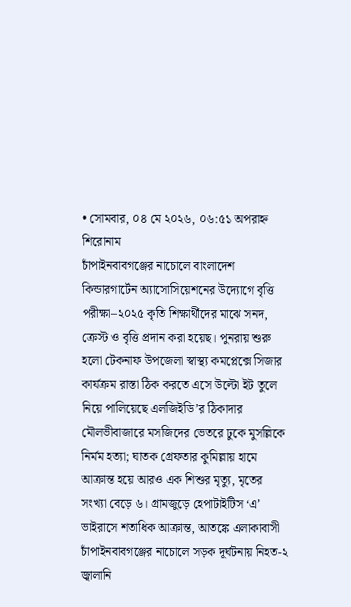• সোমবার, ০৪ মে ২০২৬, ০৬:৫১ অপরাহ্ন
শিরোনাম
চাঁপাইনবাবগঞ্জের নাচোলে বাংলাদেশ কিন্ডারগার্টেন অ্যাসোসিয়েশনের উদ্যোগে বৃত্তি পরীক্ষা–২০২৫ কৃতি শিক্ষার্থীদের মাঝে সনদ, ক্রেস্ট ও বৃত্তি প্রদান করা হয়েছ। পুনরায় শুরু হলো টেকনাফ উপজেলা স্বাস্থ্য কমপ্লেক্সে সিজার কার্যক্রম রাস্তা ঠিক করতে এসে উল্টো ইট তুলে নিয়ে পালিয়েছে এলজিইডি’র ঠিকাদার মৌলভীবাজারে মসজিদের ভেতরে ঢুকে মুসল্লিকে নির্মম হত্যা; ঘাতক গ্রেফতার কুমিল্লায় হামে আক্রান্ত হয়ে আরও এক শিশুর মৃত্যু, মৃতের সংখ্যা বেড়ে ৬। গ্রামজুড়ে হেপাটাইটিস ‘এ’ ভাইরাসে শতাধিক আক্রান্ত, আতঙ্কে এলাকাবাসী চাঁপাইনবাবগঞ্জের নাচোলে সড়ক দূর্ঘটনায় নিহত-২ জ্বালানি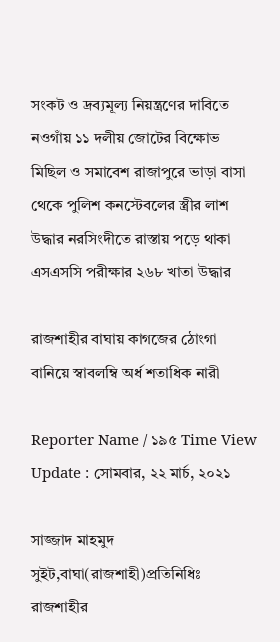সংকট ও দ্রব্যমূল্য নিয়ন্ত্রণের দাবিতে নওগাঁয় ১১ দলীয় জোটের বিক্ষোভ মিছিল ও সমাবেশ রাজাপুরে ভাড়া বাসা থেকে পুলিশ কনস্টেবলের স্ত্রীর লাশ উদ্ধার নরসিংদীতে রাস্তায় পড়ে থাকা এসএসসি পরীক্ষার ২৬৮ খাতা উদ্ধার

রাজশাহীর বাঘায় কাগজের ঠোংগা বানিয়ে স্বাবলম্বি অর্ধ শতাধিক নারী

Reporter Name / ১৯৫ Time View
Update : সোমবার, ২২ মার্চ, ২০২১

সাজ্জাদ মাহমুদ সুইট,বাঘা(রাজশাহী)প্রতিনিধিঃ
রাজশাহীর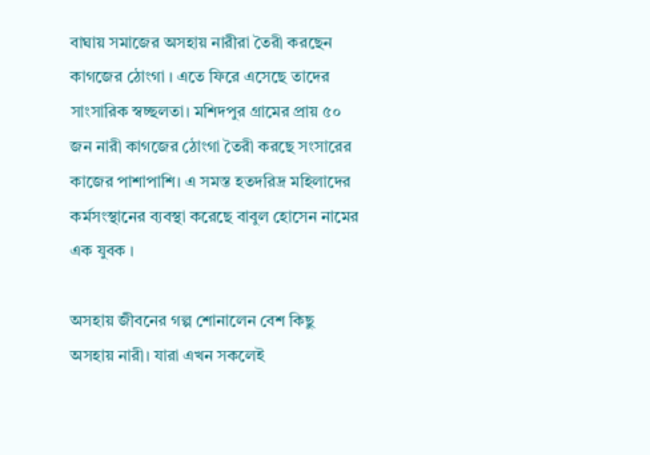বাঘায় সমাজের অসহায় নারীরা তৈরী করছেন কাগজের ঠোংগা । এতে ফিরে এসেছে তাদের সাংসারিক স্বচ্ছলতা। মশিদপুর গ্রামের প্রায় ৫০ জন নারী কাগজের ঠোংগা তৈরী করছে সংসারের কাজের পাশাপাশি। এ সমস্ত হতদরিদ্র মহিলাদের কর্মসংস্থানের ব্যবস্থা করেছে বাবুল হোসেন নামের এক যুবক ।

অসহায় জীবনের গল্প শোনালেন বেশ কিছু অসহায় নারী। যারা এখন সকলেই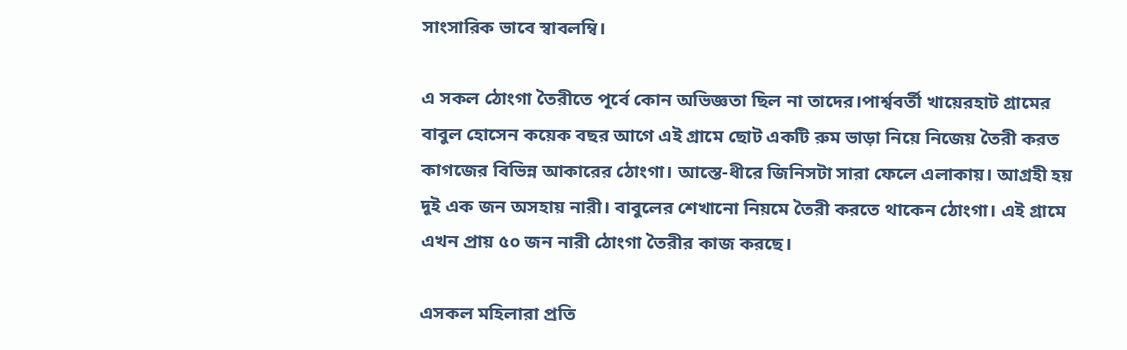সাংসারিক ভাবে স্বাবলম্বি।

এ সকল ঠোংগা তৈরীতে পূর্বে কোন অভিজ্ঞতা ছিল না তাদের।পার্শ্ববর্তী খায়েরহাট গ্রামের বাবুল হোসেন কয়েক বছর আগে এই গ্রামে ছোট একটি রুম ভাড়া নিয়ে নিজেয় তৈরী করত কাগজের বিভিন্ন আকারের ঠোংগা। আস্তে-ধীরে জিনিসটা সারা ফেলে এলাকায়। আগ্রহী হয় দুই এক জন অসহায় নারী। বাবুলের শেখানো নিয়মে তৈরী করতে থাকেন ঠোংগা। এই গ্রামে এখন প্রায় ৫০ জন নারী ঠোংগা তৈরীর কাজ করছে।

এসকল মহিলারা প্রতি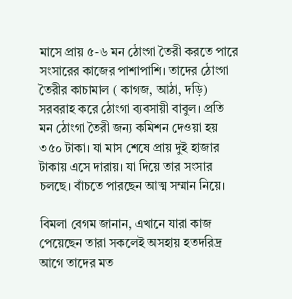মাসে প্রায় ৫-৬ মন ঠোংগা তৈরী করতে পারে সংসারের কাজের পাশাপাশি। তাদের ঠোংগা তৈরীর কাচামাল ( কাগজ, আঠা, দড়ি) সরবরাহ করে ঠোংগা ব্যবসায়ী বাবুল। প্রতি মন ঠোংগা তৈরী জন্য কমিশন দেওয়া হয় ৩৫০ টাকা। যা মাস শেষে প্রায় দুই হাজার টাকায় এসে দারায়। যা দিয়ে তার সংসার চলছে। বাঁচতে পারছেন আত্ম সম্মান নিয়ে।

বিমলা বেগম জানান, এখানে যারা কাজ পেয়েছেন তারা সকলেই অসহায় হতদরিদ্র আগে তাদের মত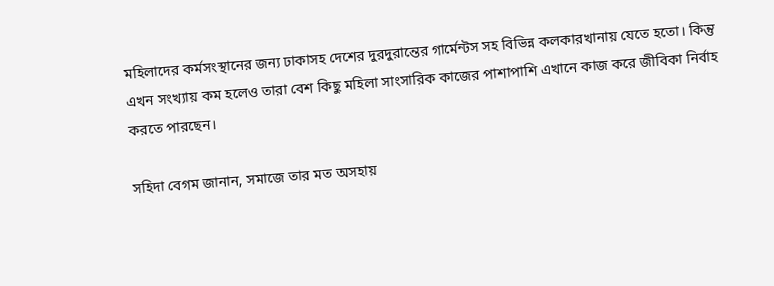মহিলাদের কর্মসংস্থানের জন্য ঢাকাসহ দেশের দুরদুরান্তের গার্মেন্টস সহ বিভিন্ন কলকারখানায় যেতে হতো। কিন্তু এখন সংখ্যায় কম হলেও তারা বেশ কিছু মহিলা সাংসারিক কাজের পাশাপাশি এখানে কাজ করে জীবিকা নির্বাহ করতে পারছেন।

সহিদা বেগম জানান, সমাজে তার মত অসহায়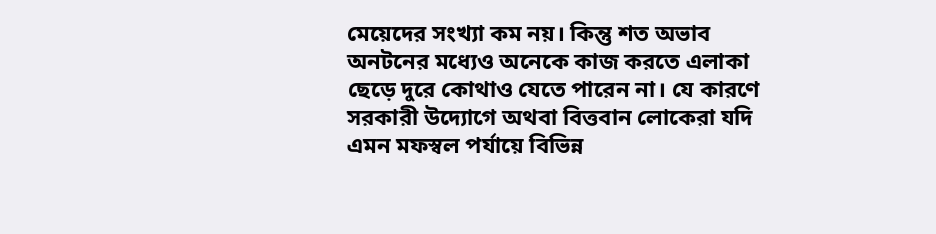মেয়েদের সংখ্যা কম নয়। কিন্তু শত অভাব অনটনের মধ্যেও অনেকে কাজ করতে এলাকা ছেড়ে দুরে কোথাও যেতে পারেন না। যে কারণে সরকারী উদ্যোগে অথবা বিত্তবান লোকেরা যদি এমন মফস্বল পর্যায়ে বিভিন্ন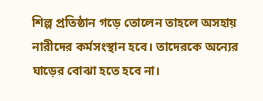শিল্প প্রতিষ্ঠান গড়ে তোলেন তাহলে অসহায় নারীদের কর্মসংস্থান হবে। তাদেরকে অন্যের ঘাড়ের বোঝা হতে হবে না।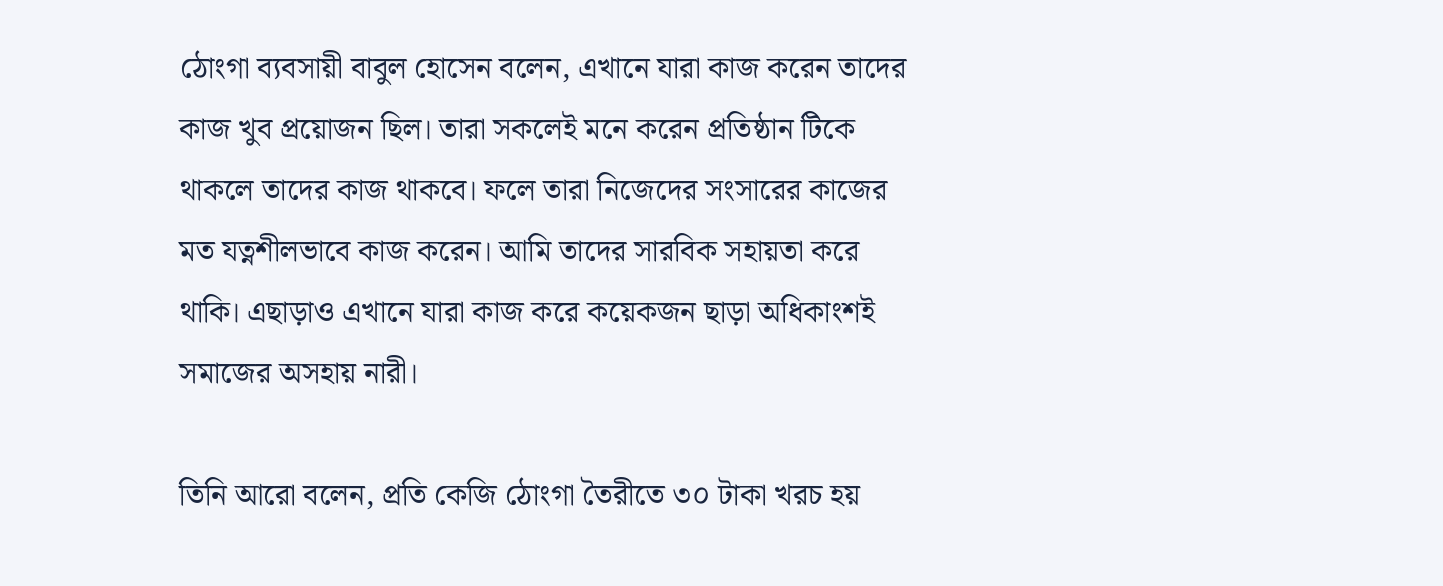ঠোংগা ব্যবসায়ী বাবুল হোসেন বলেন, এখানে যারা কাজ করেন তাদের কাজ খুব প্রয়োজন ছিল। তারা সকলেই মনে করেন প্রতিষ্ঠান টিকে থাকলে তাদের কাজ থাকবে। ফলে তারা নিজেদের সংসারের কাজের মত যত্নশীলভাবে কাজ করেন। আমি তাদের সারবিক সহায়তা করে থাকি। এছাড়াও এখানে যারা কাজ করে কয়েকজন ছাড়া অধিকাংশই সমাজের অসহায় নারী।

তিনি আরো বলেন, প্রতি কেজি ঠোংগা তৈরীতে ৩০ টাকা খরচ হয়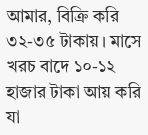আমার, বিক্রি করি ৩২-৩৫ টাকায়। মাসে খরচ বাদে ১০-১২ হাজার টাকা আয় করি যা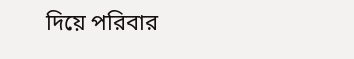দিয়ে পরিবার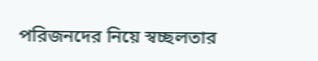পরিজনদের নিয়ে স্বচ্ছলতার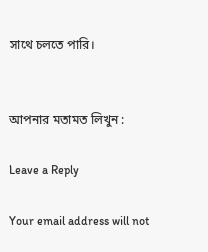সাথে চলতে পারি।


আপনার মতামত লিখুন :

Leave a Reply

Your email address will not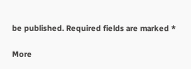be published. Required fields are marked *

More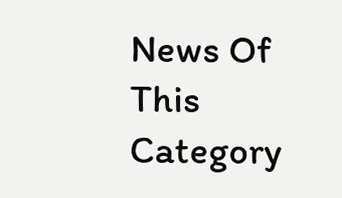News Of This Category